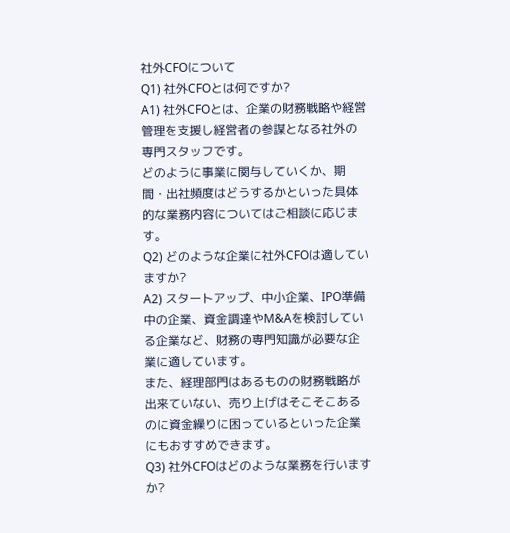社外CFOについて
Q1) 社外CFOとは何ですか?
A1) 社外CFOとは、企業の財務戦略や経営管理を支援し経営者の参謀となる社外の専門スタッフです。
どのように事業に関与していくか、期間・出社頻度はどうするかといった具体的な業務内容についてはご相談に応じます。
Q2) どのような企業に社外CFOは適していますか?
A2) スタートアップ、中小企業、IPO準備中の企業、資金調達やM&Aを検討している企業など、財務の専門知識が必要な企業に適しています。
また、経理部門はあるものの財務戦略が出来ていない、売り上げはそこそこあるのに資金繰りに困っているといった企業にもおすすめできます。
Q3) 社外CFOはどのような業務を行いますか?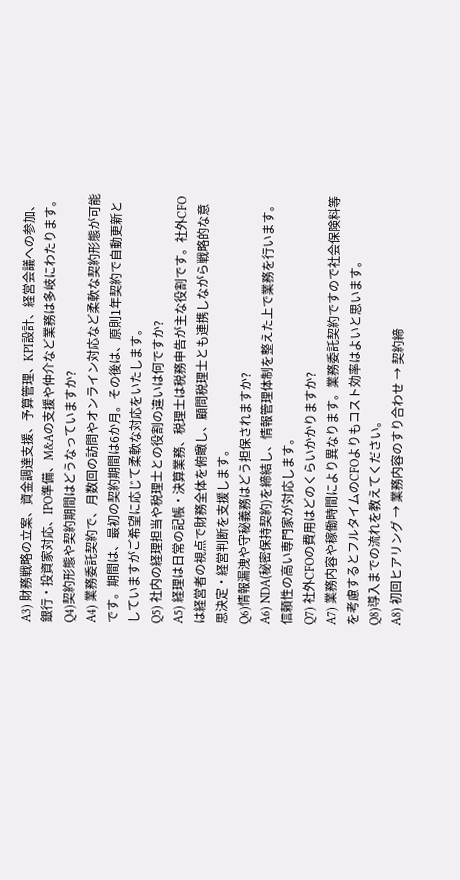A3) 財務戦略の立案、資金調達支援、予算管理、KPI設計、経営会議への参加、銀行・投資家対応、IPO準備、M&Aの支援や仲介など業務は多岐にわたります。
Q4)契約形態や契約期間はどうなっていますか?
A4) 業務委託契約で、月数回の訪問やオンライン対応など柔軟な契約形態が可能です。期間は、最初の契約期間は6か月。その後は、原則1年契約で自動更新としていますがご希望に応じて柔軟な対応をいたします。
Q5) 社内の経理担当や税理士との役割の違いは何ですか?
A5) 経理は日常の記帳・決算業務、税理士は税務申告が主な役割です。社外CFOは経営者の視点で財務全体を俯瞰し、顧問税理士とも連携しながら戦略的な意思決定・経営判断を支援します。
Q6)情報漏洩や守秘義務はどう担保されますか?
A6) NDA(秘密保持契約)を締結し、情報管理体制を整えた上で業務を行います。信頼性の高い専門家が対応します。
Q7) 社外CFOの費用はどのくらいかかりますか?
A7) 業務内容や稼働時間により異なります。業務委託契約ですので社会保険料等を考慮するとフルタイムのCFOよりもコスト効率はよいと思います。
Q8)導入までの流れを教えてください。
A8) 初回ヒアリング → 業務内容のすり合わせ → 契約締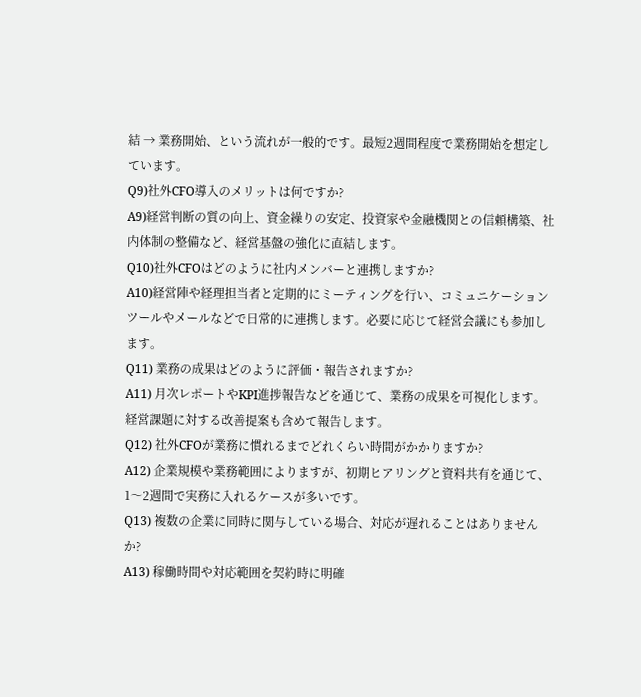結 → 業務開始、という流れが一般的です。最短2週間程度で業務開始を想定しています。
Q9)社外CFO導入のメリットは何ですか?
A9)経営判断の質の向上、資金繰りの安定、投資家や金融機関との信頼構築、社内体制の整備など、経営基盤の強化に直結します。
Q10)社外CFOはどのように社内メンバーと連携しますか?
A10)経営陣や経理担当者と定期的にミーティングを行い、コミュニケーションツールやメールなどで日常的に連携します。必要に応じて経営会議にも参加します。
Q11) 業務の成果はどのように評価・報告されますか?
A11) 月次レポートやKPI進捗報告などを通じて、業務の成果を可視化します。経営課題に対する改善提案も含めて報告します。
Q12) 社外CFOが業務に慣れるまでどれくらい時間がかかりますか?
A12) 企業規模や業務範囲によりますが、初期ヒアリングと資料共有を通じて、1〜2週間で実務に入れるケースが多いです。
Q13) 複数の企業に同時に関与している場合、対応が遅れることはありませんか?
A13) 稼働時間や対応範囲を契約時に明確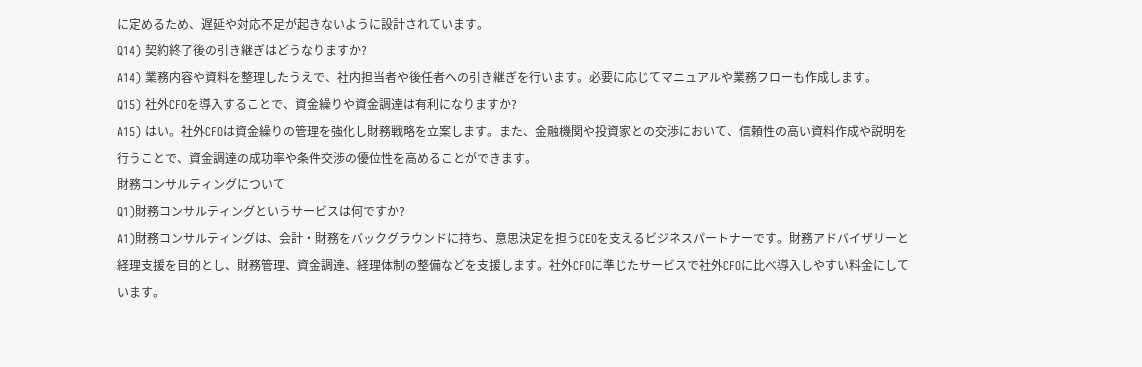に定めるため、遅延や対応不足が起きないように設計されています。
Q14) 契約終了後の引き継ぎはどうなりますか?
A14) 業務内容や資料を整理したうえで、社内担当者や後任者への引き継ぎを行います。必要に応じてマニュアルや業務フローも作成します。
Q15) 社外CFOを導入することで、資金繰りや資金調達は有利になりますか?
A15) はい。社外CFOは資金繰りの管理を強化し財務戦略を立案します。また、金融機関や投資家との交渉において、信頼性の高い資料作成や説明を行うことで、資金調達の成功率や条件交渉の優位性を高めることができます。
財務コンサルティングについて
Q1)財務コンサルティングというサービスは何ですか?
A1)財務コンサルティングは、会計・財務をバックグラウンドに持ち、意思決定を担うCEOを支えるビジネスパートナーです。財務アドバイザリーと経理支援を目的とし、財務管理、資金調達、経理体制の整備などを支援します。社外CFOに準じたサービスで社外CFOに比べ導入しやすい料金にしています。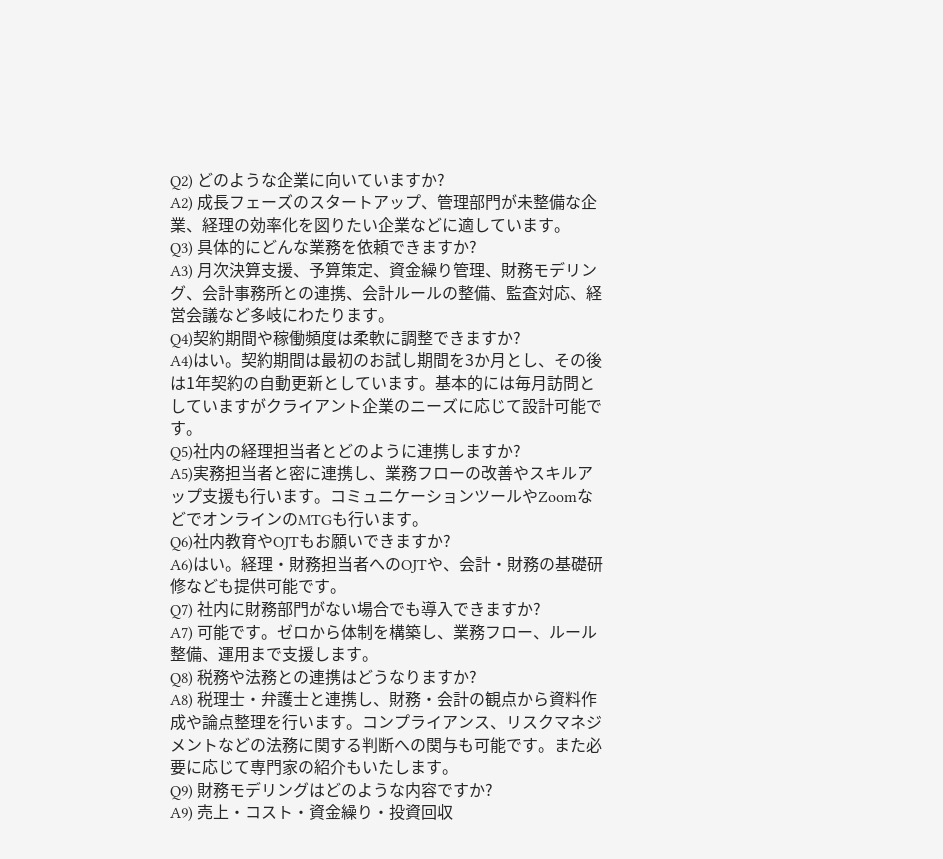Q2) どのような企業に向いていますか?
A2) 成長フェーズのスタートアップ、管理部門が未整備な企業、経理の効率化を図りたい企業などに適しています。
Q3) 具体的にどんな業務を依頼できますか?
A3) 月次決算支援、予算策定、資金繰り管理、財務モデリング、会計事務所との連携、会計ルールの整備、監査対応、経営会議など多岐にわたります。
Q4)契約期間や稼働頻度は柔軟に調整できますか?
A4)はい。契約期間は最初のお試し期間を3か月とし、その後は1年契約の自動更新としています。基本的には毎月訪問としていますがクライアント企業のニーズに応じて設計可能です。
Q5)社内の経理担当者とどのように連携しますか?
A5)実務担当者と密に連携し、業務フローの改善やスキルアップ支援も行います。コミュニケーションツールやZoomなどでオンラインのMTGも行います。
Q6)社内教育やOJTもお願いできますか?
A6)はい。経理・財務担当者へのOJTや、会計・財務の基礎研修なども提供可能です。
Q7) 社内に財務部門がない場合でも導入できますか?
A7) 可能です。ゼロから体制を構築し、業務フロー、ルール整備、運用まで支援します。
Q8) 税務や法務との連携はどうなりますか?
A8) 税理士・弁護士と連携し、財務・会計の観点から資料作成や論点整理を行います。コンプライアンス、リスクマネジメントなどの法務に関する判断への関与も可能です。また必要に応じて専門家の紹介もいたします。
Q9) 財務モデリングはどのような内容ですか?
A9) 売上・コスト・資金繰り・投資回収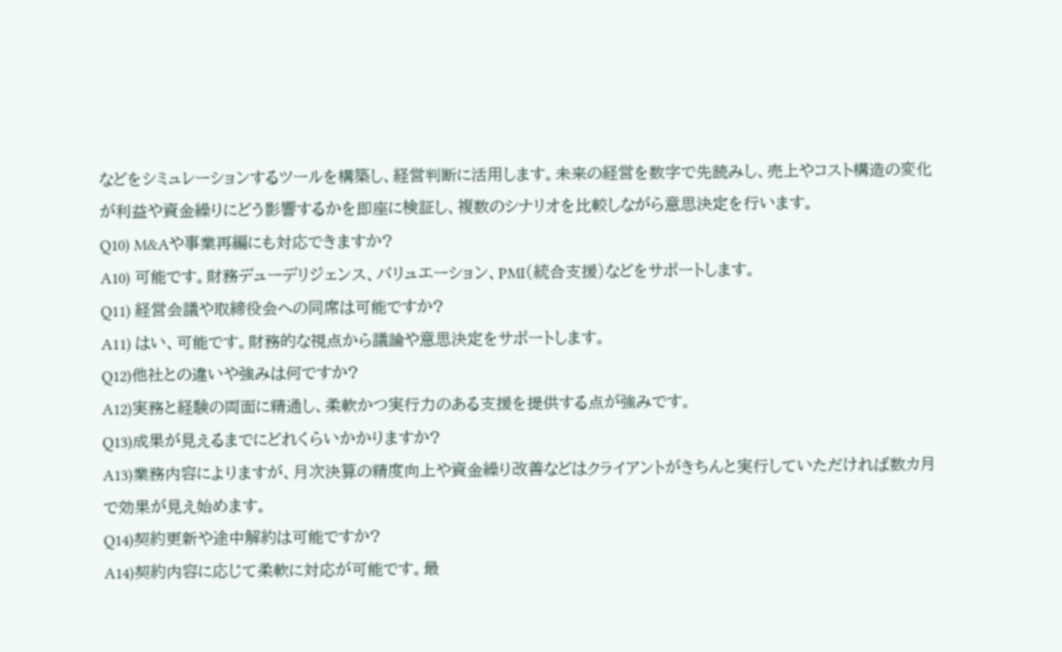などをシミュレーションするツールを構築し、経営判断に活用します。未来の経営を数字で先読みし、売上やコスト構造の変化が利益や資金繰りにどう影響するかを即座に検証し、複数のシナリオを比較しながら意思決定を行います。
Q10) M&Aや事業再編にも対応できますか?
A10) 可能です。財務デューデリジェンス、バリュエーション、PMI(統合支援)などをサポートします。
Q11) 経営会議や取締役会への同席は可能ですか?
A11) はい、可能です。財務的な視点から議論や意思決定をサポートします。
Q12)他社との違いや強みは何ですか?
A12)実務と経験の両面に精通し、柔軟かつ実行力のある支援を提供する点が強みです。
Q13)成果が見えるまでにどれくらいかかりますか?
A13)業務内容によりますが、月次決算の精度向上や資金繰り改善などはクライアントがきちんと実行していただければ数カ月で効果が見え始めます。
Q14)契約更新や途中解約は可能ですか?
A14)契約内容に応じて柔軟に対応が可能です。最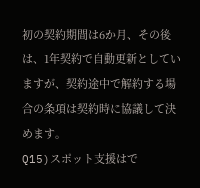初の契約期間は6か月、その後は、1年契約で自動更新としていますが、契約途中で解約する場合の条項は契約時に協議して決めます。
Q15)スポット支援はで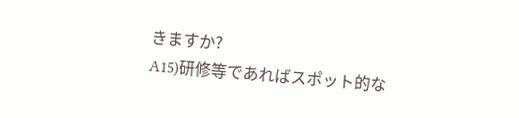きますか?
A15)研修等であればスポット的な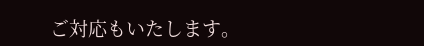ご対応もいたします。